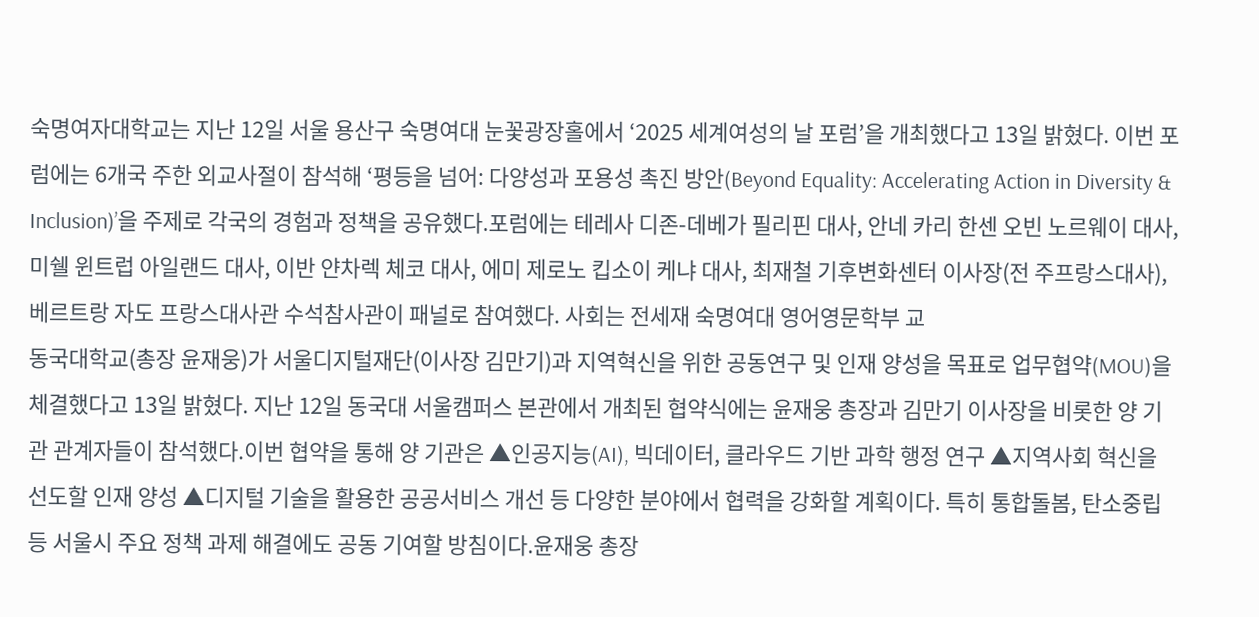숙명여자대학교는 지난 12일 서울 용산구 숙명여대 눈꽃광장홀에서 ‘2025 세계여성의 날 포럼’을 개최했다고 13일 밝혔다. 이번 포럼에는 6개국 주한 외교사절이 참석해 ‘평등을 넘어: 다양성과 포용성 촉진 방안(Beyond Equality: Accelerating Action in Diversity & Inclusion)’을 주제로 각국의 경험과 정책을 공유했다.포럼에는 테레사 디존-데베가 필리핀 대사, 안네 카리 한센 오빈 노르웨이 대사, 미쉘 윈트럽 아일랜드 대사, 이반 얀차렉 체코 대사, 에미 제로노 킵소이 케냐 대사, 최재철 기후변화센터 이사장(전 주프랑스대사), 베르트랑 자도 프랑스대사관 수석참사관이 패널로 참여했다. 사회는 전세재 숙명여대 영어영문학부 교
동국대학교(총장 윤재웅)가 서울디지털재단(이사장 김만기)과 지역혁신을 위한 공동연구 및 인재 양성을 목표로 업무협약(MOU)을 체결했다고 13일 밝혔다. 지난 12일 동국대 서울캠퍼스 본관에서 개최된 협약식에는 윤재웅 총장과 김만기 이사장을 비롯한 양 기관 관계자들이 참석했다.이번 협약을 통해 양 기관은 ▲인공지능(AI), 빅데이터, 클라우드 기반 과학 행정 연구 ▲지역사회 혁신을 선도할 인재 양성 ▲디지털 기술을 활용한 공공서비스 개선 등 다양한 분야에서 협력을 강화할 계획이다. 특히 통합돌봄, 탄소중립 등 서울시 주요 정책 과제 해결에도 공동 기여할 방침이다.윤재웅 총장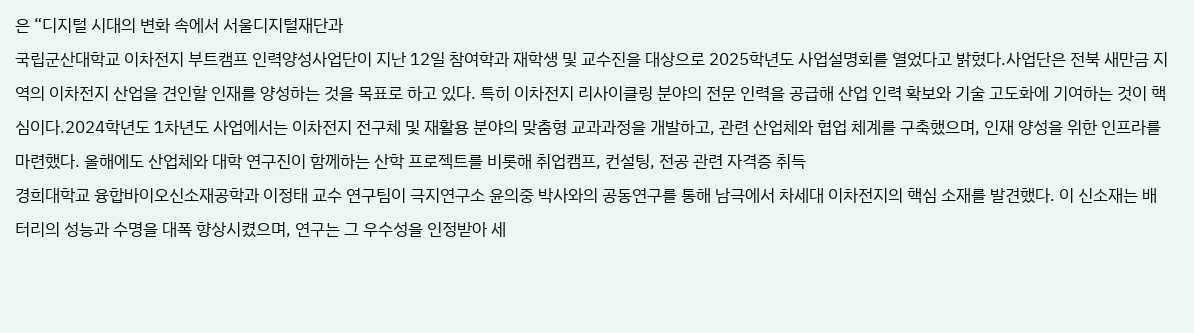은 “디지털 시대의 변화 속에서 서울디지털재단과
국립군산대학교 이차전지 부트캠프 인력양성사업단이 지난 12일 참여학과 재학생 및 교수진을 대상으로 2025학년도 사업설명회를 열었다고 밝혔다.사업단은 전북 새만금 지역의 이차전지 산업을 견인할 인재를 양성하는 것을 목표로 하고 있다. 특히 이차전지 리사이클링 분야의 전문 인력을 공급해 산업 인력 확보와 기술 고도화에 기여하는 것이 핵심이다.2024학년도 1차년도 사업에서는 이차전지 전구체 및 재활용 분야의 맞춤형 교과과정을 개발하고, 관련 산업체와 협업 체계를 구축했으며, 인재 양성을 위한 인프라를 마련했다. 올해에도 산업체와 대학 연구진이 함께하는 산학 프로젝트를 비롯해 취업캠프, 컨설팅, 전공 관련 자격증 취득
경희대학교 융합바이오신소재공학과 이정태 교수 연구팀이 극지연구소 윤의중 박사와의 공동연구를 통해 남극에서 차세대 이차전지의 핵심 소재를 발견했다. 이 신소재는 배터리의 성능과 수명을 대폭 향상시켰으며, 연구는 그 우수성을 인정받아 세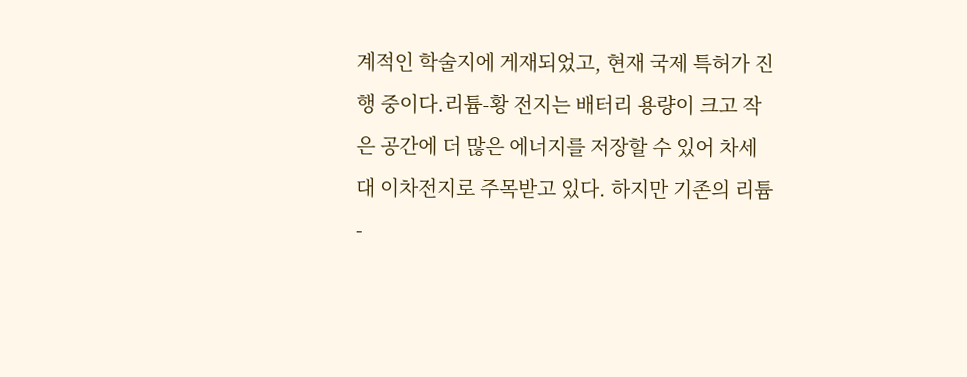계적인 학술지에 게재되었고, 현재 국제 특허가 진행 중이다.리튬-황 전지는 배터리 용량이 크고 작은 공간에 더 많은 에너지를 저장할 수 있어 차세대 이차전지로 주목받고 있다. 하지만 기존의 리튬-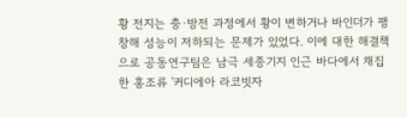황 전지는 충·방전 과정에서 황이 변하거나 바인더가 팽창해 성능이 저하되는 문제가 있었다. 이에 대한 해결책으로 공동연구팀은 남극 세종기지 인근 바다에서 채집한 홍조류 '커디에아 라코빗자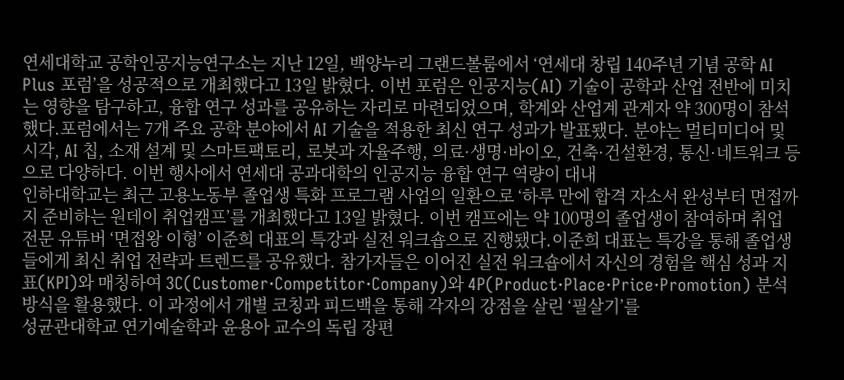연세대학교 공학인공지능연구소는 지난 12일, 백양누리 그랜드볼룸에서 ‘연세대 창립 140주년 기념 공학 AI Plus 포럼’을 성공적으로 개최했다고 13일 밝혔다. 이번 포럼은 인공지능(AI) 기술이 공학과 산업 전반에 미치는 영향을 탐구하고, 융합 연구 성과를 공유하는 자리로 마련되었으며, 학계와 산업계 관계자 약 300명이 참석했다.포럼에서는 7개 주요 공학 분야에서 AI 기술을 적용한 최신 연구 성과가 발표됐다. 분야는 멀티미디어 및 시각, AI 칩, 소재 설계 및 스마트팩토리, 로봇과 자율주행, 의료·생명·바이오, 건축·건설환경, 통신·네트워크 등으로 다양하다. 이번 행사에서 연세대 공과대학의 인공지능 융합 연구 역량이 대내
인하대학교는 최근 고용노동부 졸업생 특화 프로그램 사업의 일환으로 ‘하루 만에 합격 자소서 완성부터 면접까지 준비하는 원데이 취업캠프’를 개최했다고 13일 밝혔다. 이번 캠프에는 약 100명의 졸업생이 참여하며 취업 전문 유튜버 ‘면접왕 이형’ 이준희 대표의 특강과 실전 워크숍으로 진행됐다.이준희 대표는 특강을 통해 졸업생들에게 최신 취업 전략과 트렌드를 공유했다. 참가자들은 이어진 실전 워크숍에서 자신의 경험을 핵심 성과 지표(KPI)와 매칭하여 3C(Customer·Competitor·Company)와 4P(Product·Place·Price·Promotion) 분석 방식을 활용했다. 이 과정에서 개별 코칭과 피드백을 통해 각자의 강점을 살린 ‘필살기’를
성균관대학교 연기예술학과 윤용아 교수의 독립 장편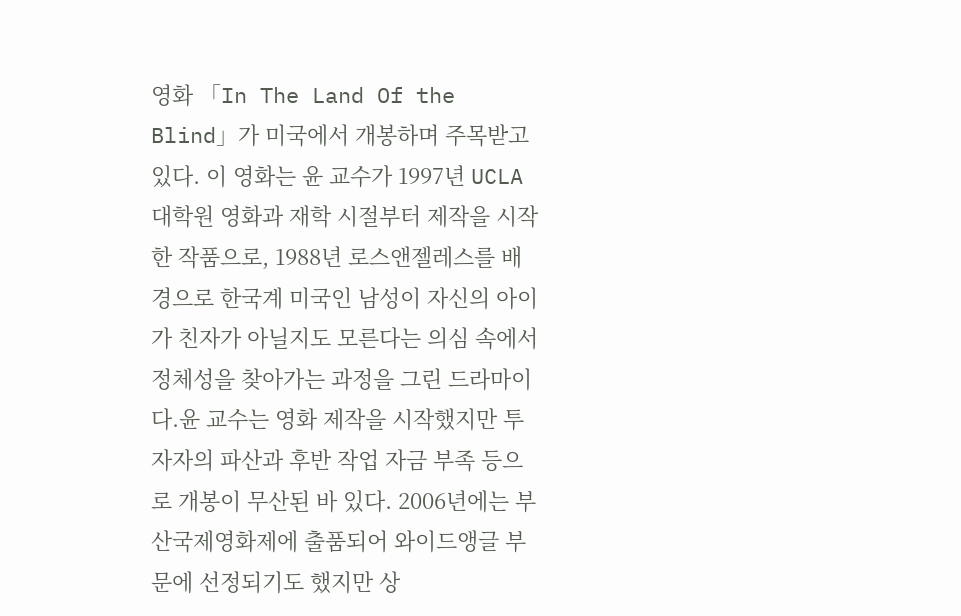영화 「In The Land Of the Blind」가 미국에서 개봉하며 주목받고 있다. 이 영화는 윤 교수가 1997년 UCLA 대학원 영화과 재학 시절부터 제작을 시작한 작품으로, 1988년 로스앤젤레스를 배경으로 한국계 미국인 남성이 자신의 아이가 친자가 아닐지도 모른다는 의심 속에서 정체성을 찾아가는 과정을 그린 드라마이다.윤 교수는 영화 제작을 시작했지만 투자자의 파산과 후반 작업 자금 부족 등으로 개봉이 무산된 바 있다. 2006년에는 부산국제영화제에 출품되어 와이드앵글 부문에 선정되기도 했지만 상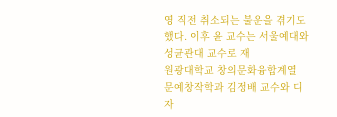영 직전 취소되는 불운을 겪기도 했다. 이후 윤 교수는 서울예대와 성균관대 교수로 재
원광대학교 창의문화융합계열 문예창작학과 김정배 교수와 디자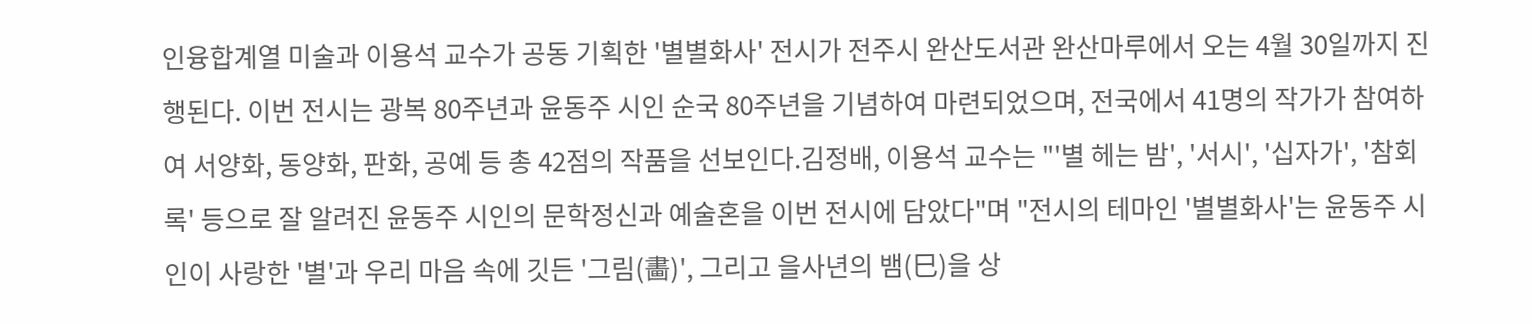인융합계열 미술과 이용석 교수가 공동 기획한 '별별화사' 전시가 전주시 완산도서관 완산마루에서 오는 4월 30일까지 진행된다. 이번 전시는 광복 80주년과 윤동주 시인 순국 80주년을 기념하여 마련되었으며, 전국에서 41명의 작가가 참여하여 서양화, 동양화, 판화, 공예 등 총 42점의 작품을 선보인다.김정배, 이용석 교수는 "'별 헤는 밤', '서시', '십자가', '참회록' 등으로 잘 알려진 윤동주 시인의 문학정신과 예술혼을 이번 전시에 담았다"며 "전시의 테마인 '별별화사'는 윤동주 시인이 사랑한 '별'과 우리 마음 속에 깃든 '그림(畵)', 그리고 을사년의 뱀(巳)을 상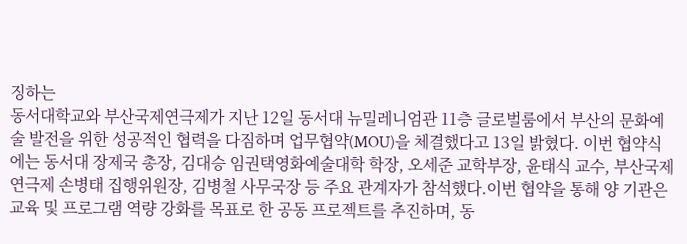징하는
동서대학교와 부산국제연극제가 지난 12일 동서대 뉴밀레니엄관 11층 글로벌룸에서 부산의 문화예술 발전을 위한 성공적인 협력을 다짐하며 업무협약(MOU)을 체결했다고 13일 밝혔다. 이번 협약식에는 동서대 장제국 총장, 김대승 임권택영화예술대학 학장, 오세준 교학부장, 윤태식 교수, 부산국제연극제 손병태 집행위원장, 김병철 사무국장 등 주요 관계자가 참석했다.이번 협약을 통해 양 기관은 교육 및 프로그램 역량 강화를 목표로 한 공동 프로젝트를 추진하며, 동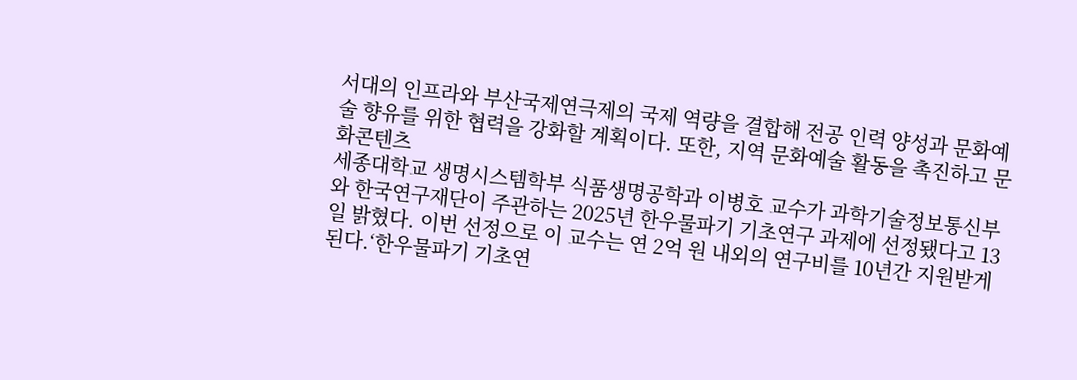서대의 인프라와 부산국제연극제의 국제 역량을 결합해 전공 인력 양성과 문화예술 향유를 위한 협력을 강화할 계획이다. 또한, 지역 문화예술 활동을 촉진하고 문화콘텐츠
세종대학교 생명시스템학부 식품생명공학과 이병호 교수가 과학기술정보통신부와 한국연구재단이 주관하는 2025년 한우물파기 기초연구 과제에 선정됐다고 13일 밝혔다. 이번 선정으로 이 교수는 연 2억 원 내외의 연구비를 10년간 지원받게 된다.‘한우물파기 기초연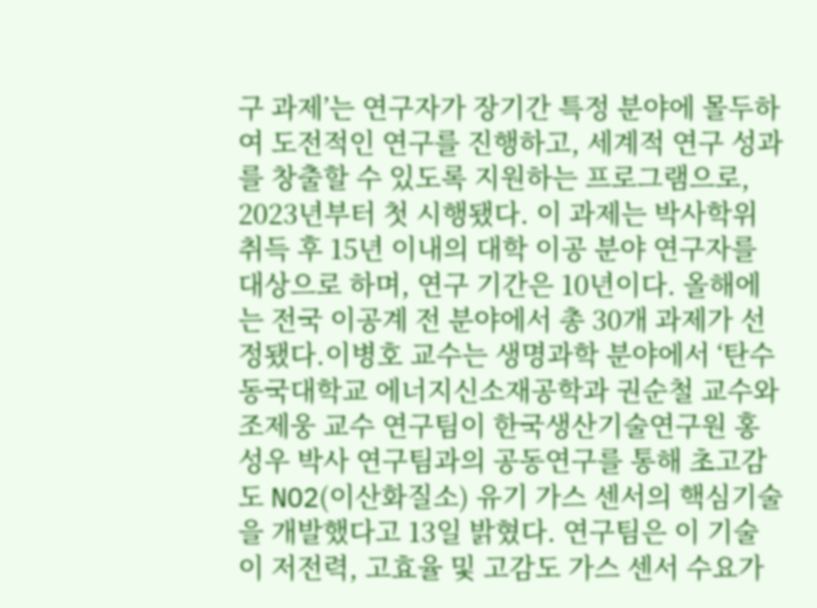구 과제’는 연구자가 장기간 특정 분야에 몰두하여 도전적인 연구를 진행하고, 세계적 연구 성과를 창출할 수 있도록 지원하는 프로그램으로, 2023년부터 첫 시행됐다. 이 과제는 박사학위 취득 후 15년 이내의 대학 이공 분야 연구자를 대상으로 하며, 연구 기간은 10년이다. 올해에는 전국 이공계 전 분야에서 총 30개 과제가 선정됐다.이병호 교수는 생명과학 분야에서 ‘탄수
동국대학교 에너지신소재공학과 권순철 교수와 조제웅 교수 연구팀이 한국생산기술연구원 홍성우 박사 연구팀과의 공동연구를 통해 초고감도 NO2(이산화질소) 유기 가스 센서의 핵심기술을 개발했다고 13일 밝혔다. 연구팀은 이 기술이 저전력, 고효율 및 고감도 가스 센서 수요가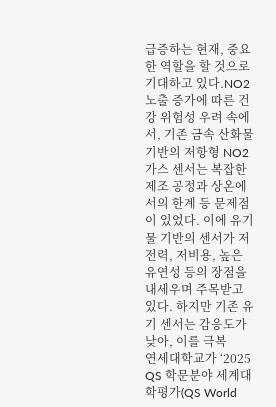급증하는 현재, 중요한 역할을 할 것으로 기대하고 있다.NO2 노출 증가에 따른 건강 위험성 우려 속에서, 기존 금속 산화물 기반의 저항형 NO2 가스 센서는 복잡한 제조 공정과 상온에서의 한계 등 문제점이 있었다. 이에 유기물 기반의 센서가 저전력, 저비용, 높은 유연성 등의 장점을 내세우며 주목받고 있다. 하지만 기존 유기 센서는 감응도가 낮아, 이를 극복
연세대학교가 ‘2025 QS 학문분야 세계대학평가(QS World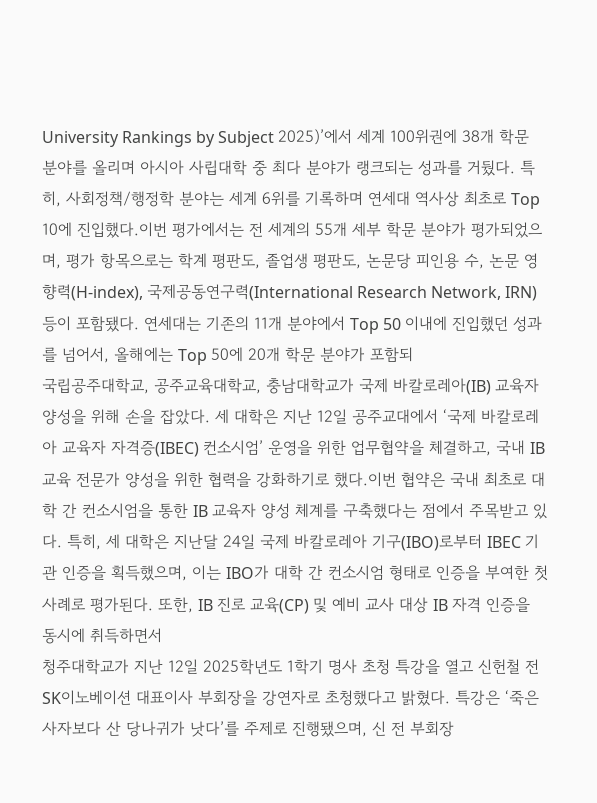University Rankings by Subject 2025)’에서 세계 100위권에 38개 학문 분야를 올리며 아시아 사립대학 중 최다 분야가 랭크되는 성과를 거뒀다. 특히, 사회정책/행정학 분야는 세계 6위를 기록하며 연세대 역사상 최초로 Top 10에 진입했다.이번 평가에서는 전 세계의 55개 세부 학문 분야가 평가되었으며, 평가 항목으로는 학계 평판도, 졸업생 평판도, 논문당 피인용 수, 논문 영향력(H-index), 국제공동연구력(International Research Network, IRN) 등이 포함됐다. 연세대는 기존의 11개 분야에서 Top 50 이내에 진입했던 성과를 넘어서, 올해에는 Top 50에 20개 학문 분야가 포함되
국립공주대학교, 공주교육대학교, 충남대학교가 국제 바칼로레아(IB) 교육자 양성을 위해 손을 잡았다. 세 대학은 지난 12일 공주교대에서 ‘국제 바칼로레아 교육자 자격증(IBEC) 컨소시엄’ 운영을 위한 업무협약을 체결하고, 국내 IB 교육 전문가 양성을 위한 협력을 강화하기로 했다.이번 협약은 국내 최초로 대학 간 컨소시엄을 통한 IB 교육자 양성 체계를 구축했다는 점에서 주목받고 있다. 특히, 세 대학은 지난달 24일 국제 바칼로레아 기구(IBO)로부터 IBEC 기관 인증을 획득했으며, 이는 IBO가 대학 간 컨소시엄 형태로 인증을 부여한 첫 사례로 평가된다. 또한, IB 진로 교육(CP) 및 예비 교사 대상 IB 자격 인증을 동시에 취득하면서
청주대학교가 지난 12일 2025학년도 1학기 명사 초청 특강을 열고 신헌철 전 SK이노베이션 대표이사 부회장을 강연자로 초청했다고 밝혔다. 특강은 ‘죽은 사자보다 산 당나귀가 낫다’를 주제로 진행됐으며, 신 전 부회장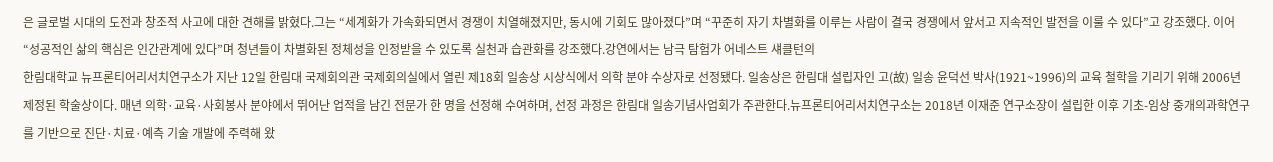은 글로벌 시대의 도전과 창조적 사고에 대한 견해를 밝혔다.그는 “세계화가 가속화되면서 경쟁이 치열해졌지만, 동시에 기회도 많아졌다”며 “꾸준히 자기 차별화를 이루는 사람이 결국 경쟁에서 앞서고 지속적인 발전을 이룰 수 있다”고 강조했다. 이어 “성공적인 삶의 핵심은 인간관계에 있다”며 청년들이 차별화된 정체성을 인정받을 수 있도록 실천과 습관화를 강조했다.강연에서는 남극 탐험가 어네스트 섀클턴의
한림대학교 뉴프론티어리서치연구소가 지난 12일 한림대 국제회의관 국제회의실에서 열린 제18회 일송상 시상식에서 의학 분야 수상자로 선정됐다. 일송상은 한림대 설립자인 고(故) 일송 윤덕선 박사(1921~1996)의 교육 철학을 기리기 위해 2006년 제정된 학술상이다. 매년 의학·교육·사회봉사 분야에서 뛰어난 업적을 남긴 전문가 한 명을 선정해 수여하며, 선정 과정은 한림대 일송기념사업회가 주관한다.뉴프론티어리서치연구소는 2018년 이재준 연구소장이 설립한 이후 기초-임상 중개의과학연구를 기반으로 진단·치료·예측 기술 개발에 주력해 왔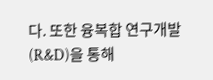다. 또한 융복합 연구개발(R&D)을 통해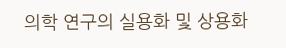의학 연구의 실용화 및 상용화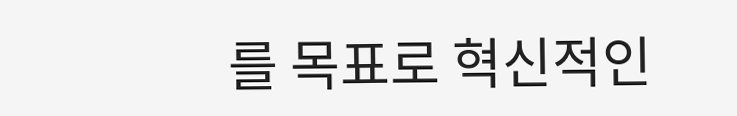를 목표로 혁신적인